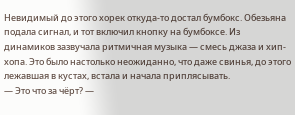Невидимый до этого хорек откуда-то достал бумбокс. Обезьяна подала сигнал, и тот включил кнопку на бумбоксе. Из динамиков зазвучала ритмичная музыка — смесь джаза и хип-хопа. Это было настолько неожиданно, что даже свинья, до этого лежавшая в кустах, встала и начала приплясывать.
— Это что за чёрт? —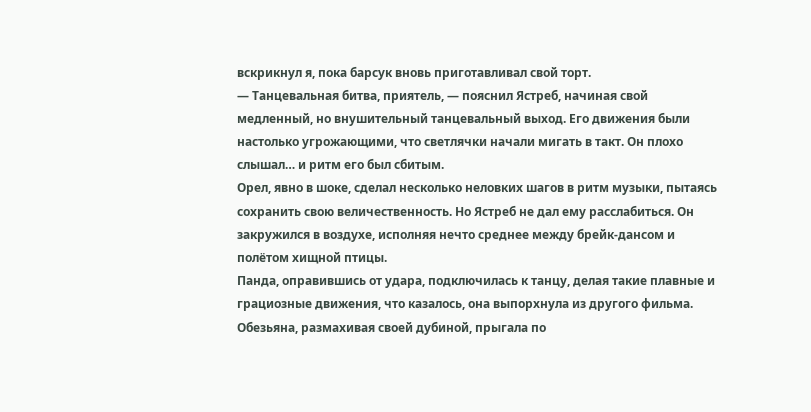вскрикнул я, пока барсук вновь приготавливал свой торт.
— Танцевальная битва, приятель, — пояснил Ястреб, начиная свой медленный, но внушительный танцевальный выход. Его движения были настолько угрожающими, что светлячки начали мигать в такт. Он плохо слышал… и ритм его был сбитым.
Орел, явно в шоке, сделал несколько неловких шагов в ритм музыки, пытаясь сохранить свою величественность. Но Ястреб не дал ему расслабиться. Он закружился в воздухе, исполняя нечто среднее между брейк-дансом и полётом хищной птицы.
Панда, оправившись от удара, подключилась к танцу, делая такие плавные и грациозные движения, что казалось, она выпорхнула из другого фильма. Обезьяна, размахивая своей дубиной, прыгала по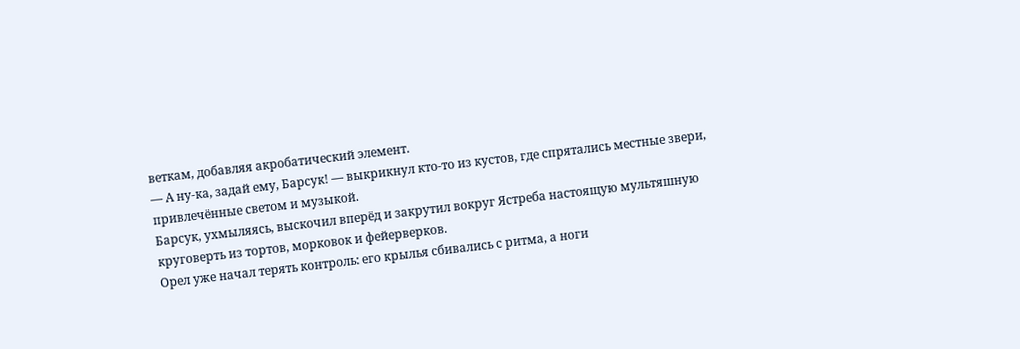веткам, добавляя акробатический элемент.
— А ну-ка, задай ему, Барсук! — выкрикнул кто-то из кустов, где спрятались местные звери, привлечённые светом и музыкой.
Барсук, ухмыляясь, выскочил вперёд и закрутил вокруг Ястреба настоящую мультяшную круговерть из тортов, морковок и фейерверков.
Орел уже начал терять контроль: его крылья сбивались с ритма, а ноги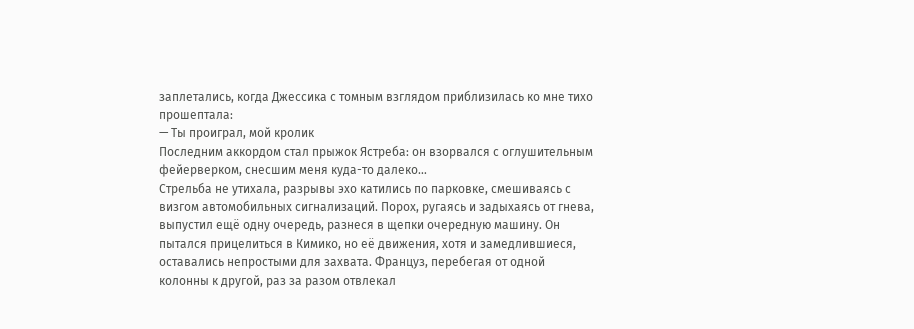заплетались, когда Джессика с томным взглядом приблизилась ко мне тихо прошептала:
— Ты проиграл, мой кролик
Последним аккордом стал прыжок Ястреба: он взорвался с оглушительным фейерверком, снесшим меня куда-то далеко…
Стрельба не утихала, разрывы эхо катились по парковке, смешиваясь с визгом автомобильных сигнализаций. Порох, ругаясь и задыхаясь от гнева, выпустил ещё одну очередь, разнеся в щепки очередную машину. Он пытался прицелиться в Кимико, но её движения, хотя и замедлившиеся, оставались непростыми для захвата. Француз, перебегая от одной колонны к другой, раз за разом отвлекал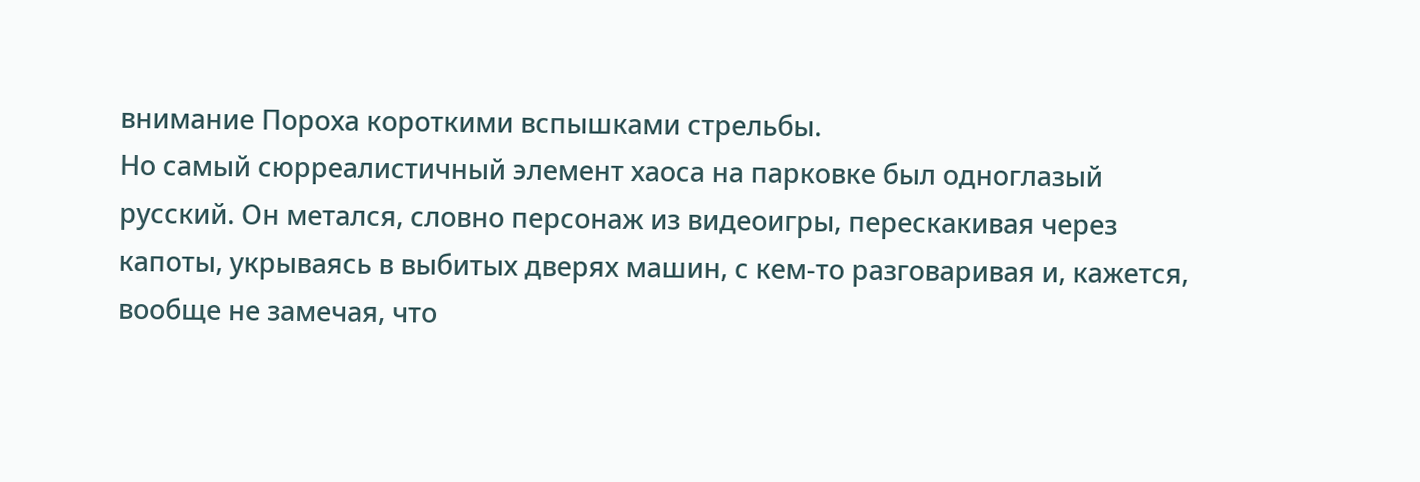внимание Пороха короткими вспышками стрельбы.
Но самый сюрреалистичный элемент хаоса на парковке был одноглазый русский. Он метался, словно персонаж из видеоигры, перескакивая через капоты, укрываясь в выбитых дверях машин, с кем-то разговаривая и, кажется, вообще не замечая, что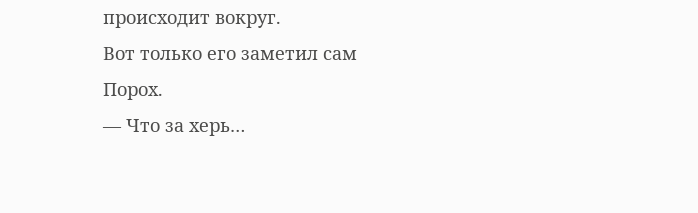происходит вокруг.
Вот только его заметил сам Порох.
— Что за херь…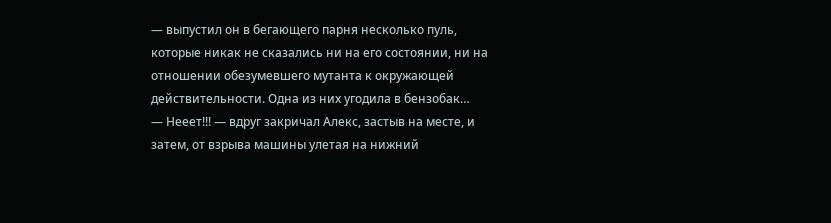— выпустил он в бегающего парня несколько пуль, которые никак не сказались ни на его состоянии, ни на отношении обезумевшего мутанта к окружающей действительности. Одна из них угодила в бензобак…
— Нееет!!! — вдруг закричал Алекс, застыв на месте, и затем, от взрыва машины улетая на нижний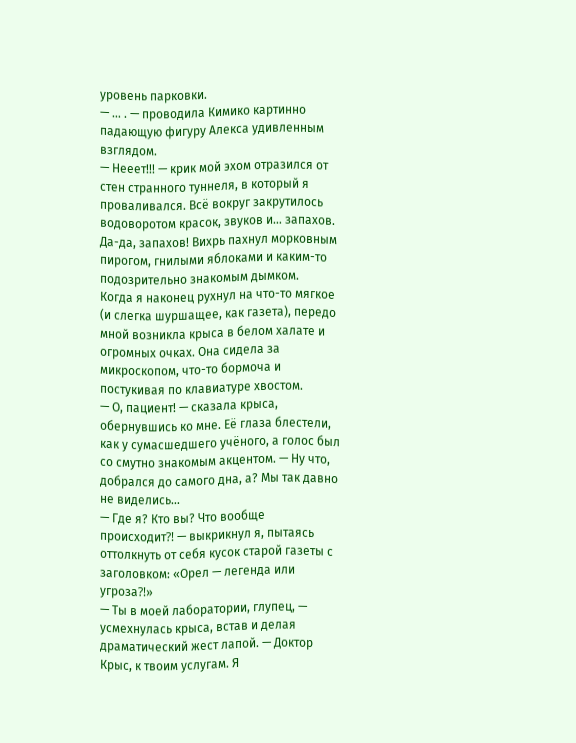уровень парковки.
— … . — проводила Кимико картинно падающую фигуру Алекса удивленным взглядом.
— Нееет!!! — крик мой эхом отразился от стен странного туннеля, в который я проваливался. Всё вокруг закрутилось водоворотом красок, звуков и… запахов. Да-да, запахов! Вихрь пахнул морковным пирогом, гнилыми яблоками и каким-то подозрительно знакомым дымком.
Когда я наконец рухнул на что-то мягкое (и слегка шуршащее, как газета), передо мной возникла крыса в белом халате и огромных очках. Она сидела за микроскопом, что-то бормоча и постукивая по клавиатуре хвостом.
— О, пациент! — сказала крыса, обернувшись ко мне. Её глаза блестели, как у сумасшедшего учёного, а голос был со смутно знакомым акцентом. — Ну что, добрался до самого дна, а? Мы так давно не виделись…
— Где я? Кто вы? Что вообще происходит⁈ — выкрикнул я, пытаясь оттолкнуть от себя кусок старой газеты с заголовком: «Орел — легенда или угроза⁈»
— Ты в моей лаборатории, глупец, — усмехнулась крыса, встав и делая драматический жест лапой. — Доктор Крыс, к твоим услугам. Я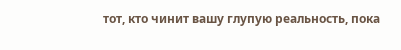тот, кто чинит вашу глупую реальность, пока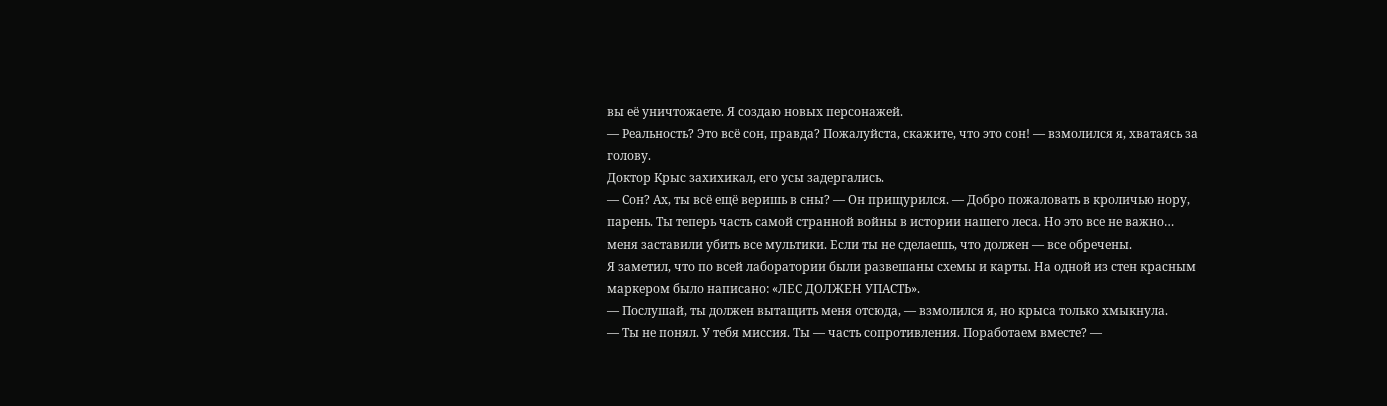вы её уничтожаете. Я создаю новых персонажей.
— Реальность? Это всё сон, правда? Пожалуйста, скажите, что это сон! — взмолился я, хватаясь за голову.
Доктор Крыс захихикал, его усы задергались.
— Сон? Ах, ты всё ещё веришь в сны? — Он прищурился. — Добро пожаловать в кроличью нору, парень. Ты теперь часть самой странной войны в истории нашего леса. Но это все не важно… меня заставили убить все мультики. Если ты не сделаешь, что должен — все обречены.
Я заметил, что по всей лаборатории были развешаны схемы и карты. На одной из стен красным маркером было написано: «ЛЕС ДОЛЖЕН УПАСТЬ».
— Послушай, ты должен вытащить меня отсюда, — взмолился я, но крыса только хмыкнула.
— Ты не понял. У тебя миссия. Ты — часть сопротивления. Поработаем вместе? —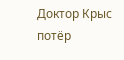Доктор Крыс потёр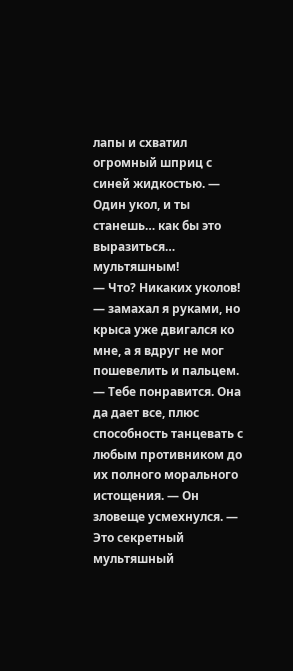лапы и схватил огромный шприц с синей жидкостью. — Один укол, и ты станешь… как бы это выразиться… мультяшным!
— Что? Никаких уколов! — замахал я руками, но крыса уже двигался ко мне, а я вдруг не мог пошевелить и пальцем.
— Тебе понравится. Она да дает все, плюс способность танцевать с любым противником до их полного морального истощения. — Он зловеще усмехнулся. — Это секретный мультяшный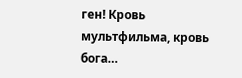ген! Кровь мультфильма, кровь бога…